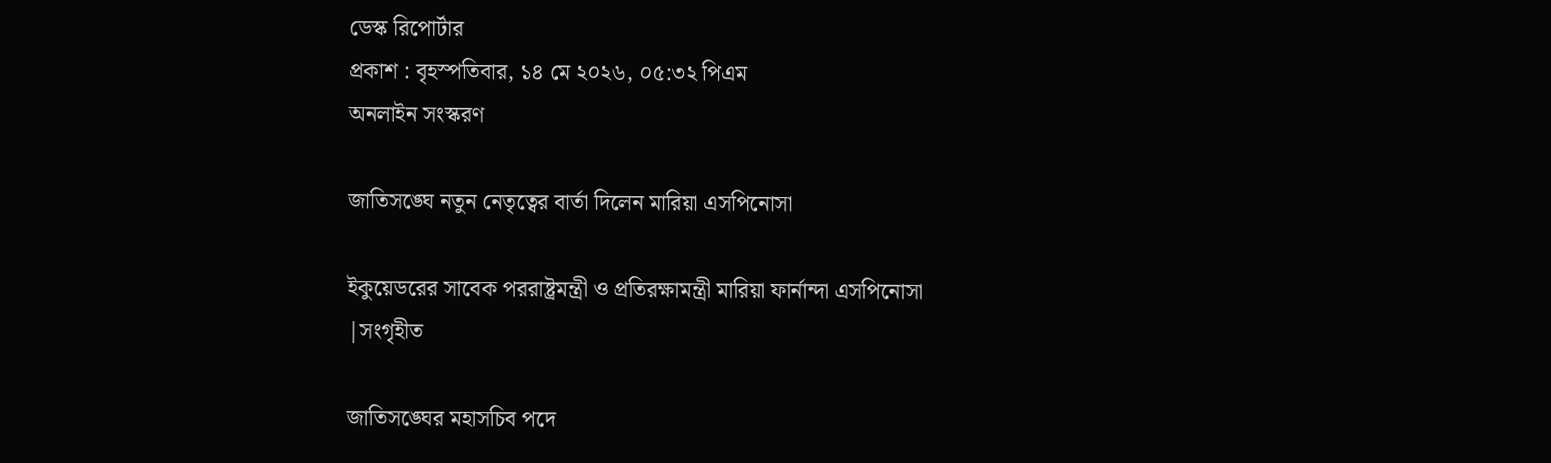ডেস্ক রিপোর্টার
প্রকাশ : বৃহস্পতিবার, ১৪ মে ২০২৬, ০৫:৩২ পিএম
অনলাইন সংস্করণ

জাতিসঙ্ঘে নতুন নেতৃত্বের বার্তা দিলেন মারিয়া এসপিনোসা

ইকুয়েডরের সাবেক পররাষ্ট্রমন্ত্রী ও প্রতিরক্ষামন্ত্রী মারিয়া ফার্নান্দা এসপিনোসা |সংগৃহীত

জাতিসঙ্ঘের মহাসচিব পদে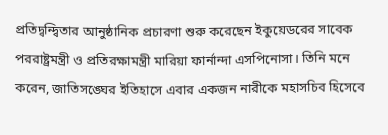প্রতিদ্বন্দ্বিতার আনুষ্ঠানিক প্রচারণা শুরু করেছেন ইকুয়েডরের সাবেক পররাষ্ট্রমন্ত্রী ও প্রতিরক্ষামন্ত্রী মারিয়া ফার্নান্দা এসপিনোসা। তিনি মনে করেন, জাতিসঙ্ঘের ইতিহাসে এবার একজন নারীকে মহাসচিব হিসেবে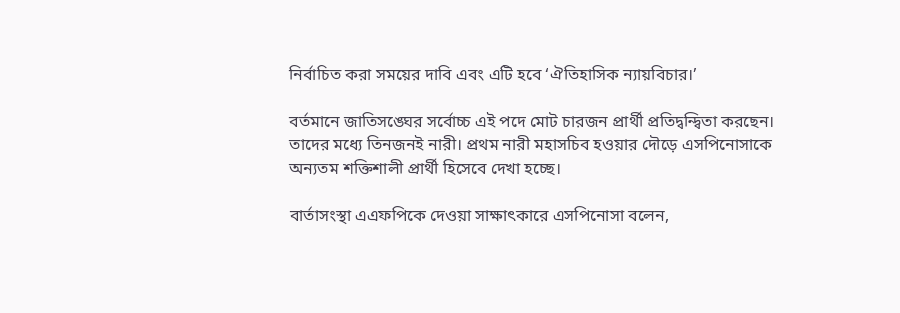নির্বাচিত করা সময়ের দাবি এবং এটি হবে ‘ঐতিহাসিক ন্যায়বিচার।’

বর্তমানে জাতিসঙ্ঘের সর্বোচ্চ এই পদে মোট চারজন প্রার্থী প্রতিদ্বন্দ্বিতা করছেন। তাদের মধ্যে তিনজনই নারী। প্রথম নারী মহাসচিব হওয়ার দৌড়ে এসপিনোসাকে অন্যতম শক্তিশালী প্রার্থী হিসেবে দেখা হচ্ছে।

বার্তাসংস্থা এএফপিকে দেওয়া সাক্ষাৎকারে এসপিনোসা বলেন,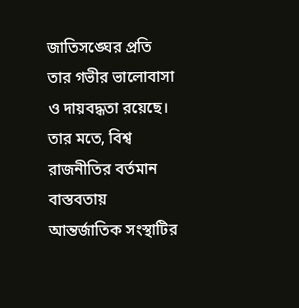জাতিসঙ্ঘের প্রতি তার গভীর ভালোবাসা ও দায়বদ্ধতা রয়েছে। তার মতে, বিশ্ব রাজনীতির বর্তমান বাস্তবতায় আন্তর্জাতিক সংস্থাটির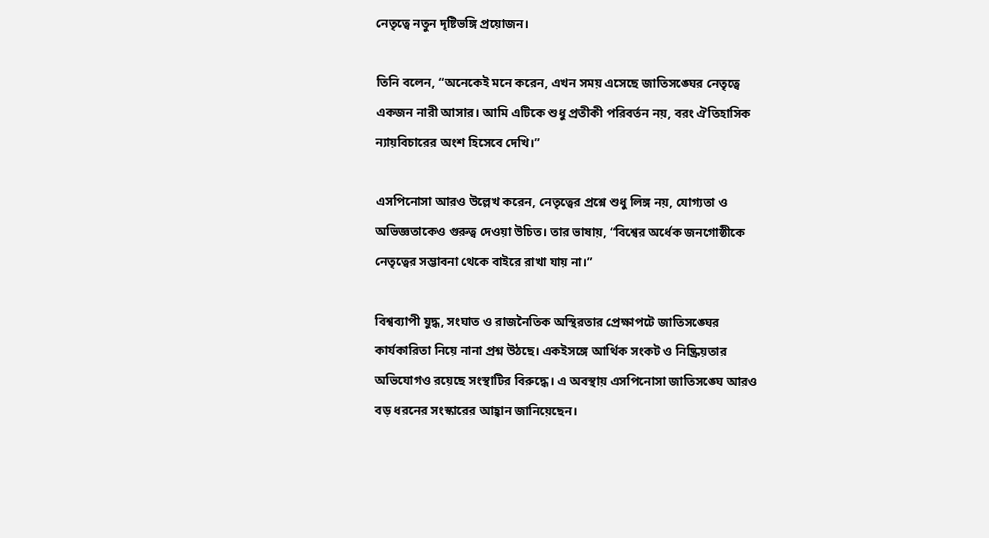নেতৃত্বে নতুন দৃষ্টিভঙ্গি প্রয়োজন।

তিনি বলেন, “অনেকেই মনে করেন, এখন সময় এসেছে জাতিসঙ্ঘের নেতৃত্বে একজন নারী আসার। আমি এটিকে শুধু প্রতীকী পরিবর্তন নয়, বরং ঐতিহাসিক ন্যায়বিচারের অংশ হিসেবে দেখি।”

এসপিনোসা আরও উল্লেখ করেন, নেতৃত্বের প্রশ্নে শুধু লিঙ্গ নয়, যোগ্যতা ও অভিজ্ঞতাকেও গুরুত্ব দেওয়া উচিত। তার ভাষায়, “বিশ্বের অর্ধেক জনগোষ্ঠীকে নেতৃত্বের সম্ভাবনা থেকে বাইরে রাখা যায় না।”

বিশ্বব্যাপী যুদ্ধ, সংঘাত ও রাজনৈতিক অস্থিরতার প্রেক্ষাপটে জাতিসঙ্ঘের কার্যকারিতা নিয়ে নানা প্রশ্ন উঠছে। একইসঙ্গে আর্থিক সংকট ও নিষ্ক্রিয়তার অভিযোগও রয়েছে সংস্থাটির বিরুদ্ধে। এ অবস্থায় এসপিনোসা জাতিসঙ্ঘে আরও বড় ধরনের সংস্কারের আহ্বান জানিয়েছেন।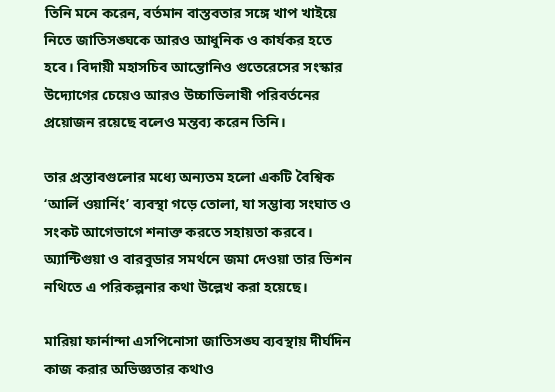তিনি মনে করেন, বর্তমান বাস্তবতার সঙ্গে খাপ খাইয়ে নিতে জাতিসঙ্ঘকে আরও আধুনিক ও কার্যকর হতে হবে। বিদায়ী মহাসচিব আন্তোনিও গুতেরেসের সংস্কার উদ্যোগের চেয়েও আরও উচ্চাভিলাষী পরিবর্তনের প্রয়োজন রয়েছে বলেও মন্তব্য করেন তিনি।

তার প্রস্তাবগুলোর মধ্যে অন্যতম হলো একটি বৈশ্বিক ‘আর্লি ওয়ার্নিং’ ব্যবস্থা গড়ে তোলা, যা সম্ভাব্য সংঘাত ও সংকট আগেভাগে শনাক্ত করতে সহায়তা করবে। অ্যান্টিগুয়া ও বারবুডার সমর্থনে জমা দেওয়া তার ভিশন নথিতে এ পরিকল্পনার কথা উল্লেখ করা হয়েছে।

মারিয়া ফার্নান্দা এসপিনোসা জাতিসঙ্ঘ ব্যবস্থায় দীর্ঘদিন কাজ করার অভিজ্ঞতার কথাও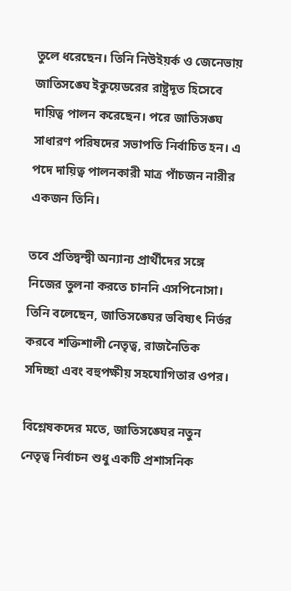তুলে ধরেছেন। তিনি নিউইয়র্ক ও জেনেভায় জাতিসঙ্ঘে ইকুয়েডরের রাষ্ট্রদূত হিসেবে দায়িত্ব পালন করেছেন। পরে জাতিসঙ্ঘ সাধারণ পরিষদের সভাপতি নির্বাচিত হন। এ পদে দায়িত্ব পালনকারী মাত্র পাঁচজন নারীর একজন তিনি।

তবে প্রতিদ্বন্দ্বী অন্যান্য প্রার্থীদের সঙ্গে নিজের তুলনা করতে চাননি এসপিনোসা। তিনি বলেছেন, জাতিসঙ্ঘের ভবিষ্যৎ নির্ভর করবে শক্তিশালী নেতৃত্ব, রাজনৈতিক সদিচ্ছা এবং বহুপক্ষীয় সহযোগিতার ওপর।

বিশ্লেষকদের মতে, জাতিসঙ্ঘের নতুন নেতৃত্ব নির্বাচন শুধু একটি প্রশাসনিক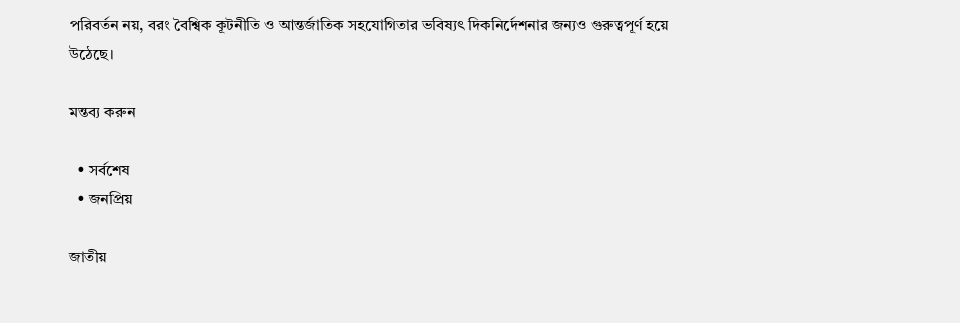পরিবর্তন নয়, বরং বৈশ্বিক কূটনীতি ও আন্তর্জাতিক সহযোগিতার ভবিষ্যৎ দিকনির্দেশনার জন্যও গুরুত্বপূর্ণ হয়ে উঠেছে।

মন্তব্য করুন

  • সর্বশেষ
  • জনপ্রিয়

জাতীয়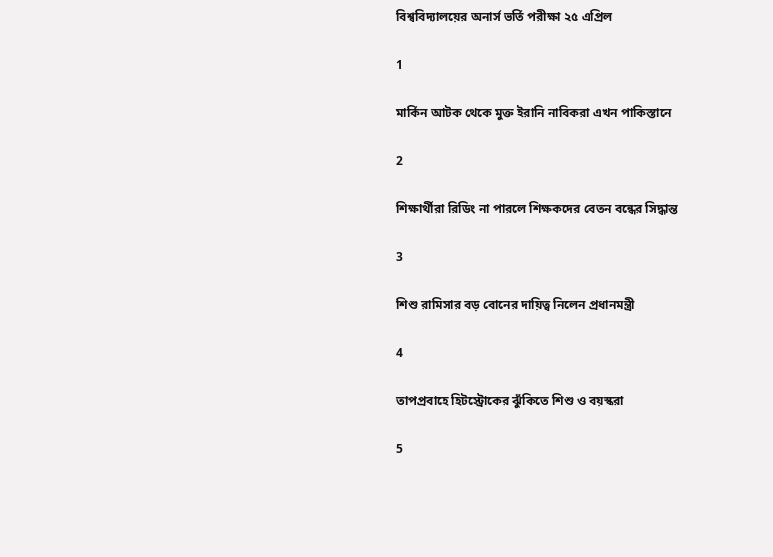বিশ্ববিদ্যালয়ের অনার্স ভর্তি পরীক্ষা ২৫ এপ্রিল

1

মার্কিন আটক থেকে মুক্ত ইরানি নাবিকরা এখন পাকিস্তানে

2

শিক্ষার্থীরা রিডিং না পারলে শিক্ষকদের বেতন বন্ধের সিদ্ধান্ত

3

শিশু রামিসার বড় বোনের দায়িত্ব নিলেন প্রধানমন্ত্রী

4

তাপপ্রবাহে হিটস্ট্রোকের ঝুঁকিতে শিশু ও বয়স্করা

5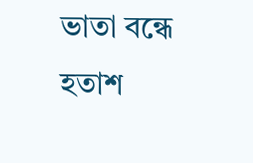ভাতা বন্ধে হতাশ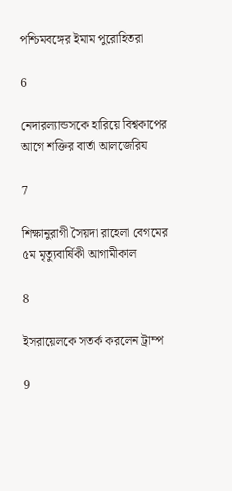পশ্চিমবঙ্গের ইমাম পুরোহিতরা

6

নেদারল্যান্ডসকে হারিয়ে বিশ্বকাপের আগে শক্তির বার্তা আলজেরিয

7

শিক্ষানুরাগী সৈয়দা রাহেলা বেগমের ৫ম মৃত্যুবার্ষিকী আগামীকাল

8

ইসরায়েলকে সতর্ক করলেন ট্রাম্প

9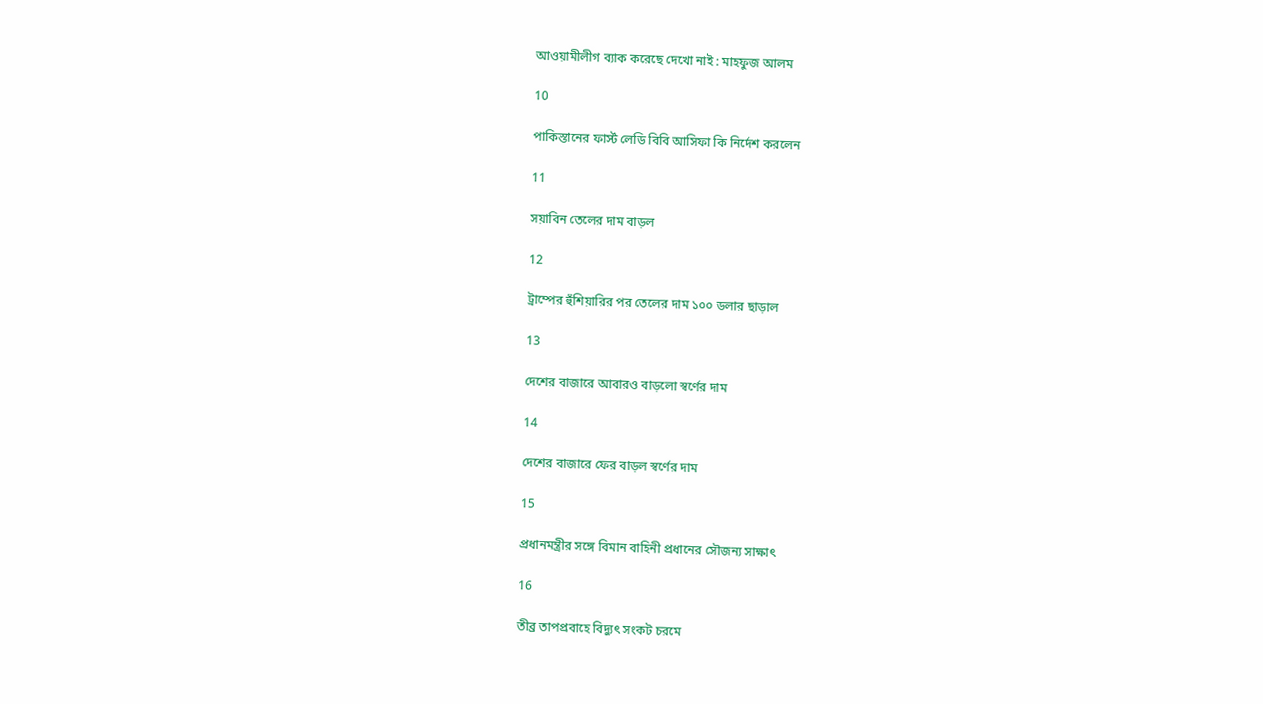আওয়ামীলীগ ব্যাক করেছে দেখো নাই : মাহফুজ আলম

10

পাকিস্তানের ফার্স্ট লেডি বিবি আসিফা কি নির্দেশ করলেন

11

সয়াবিন তেলের দাম বাড়ল

12

ট্রাম্পের হুঁশিয়ারির পর তেলের দাম ১০০ ডলার ছাড়াল

13

দেশের বাজারে আবারও বাড়লো স্বর্ণের দাম

14

দেশের বাজারে ফের বাড়ল স্বর্ণের দাম

15

প্রধানমন্ত্রীর সঙ্গে বিমান বাহিনী প্রধানের সৌজন্য সাক্ষাৎ

16

তীব্র তাপপ্রবাহে বিদ্যুৎ সংকট চরমে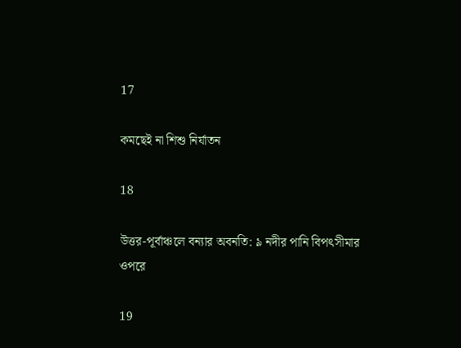17

কমছেই না শিশু নির্যাতন

18

উত্তর-পূর্বাঞ্চলে বন্যার অবনতি: ৯ নদীর পানি বিপৎসীমার ওপরে

19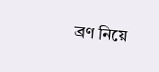ব্রণ নিয়ে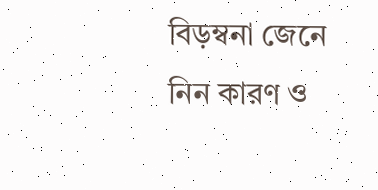বিড়ম্বনা জেনে নিন কারণ ও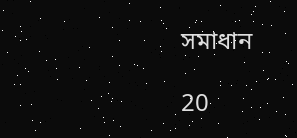সমাধান

20